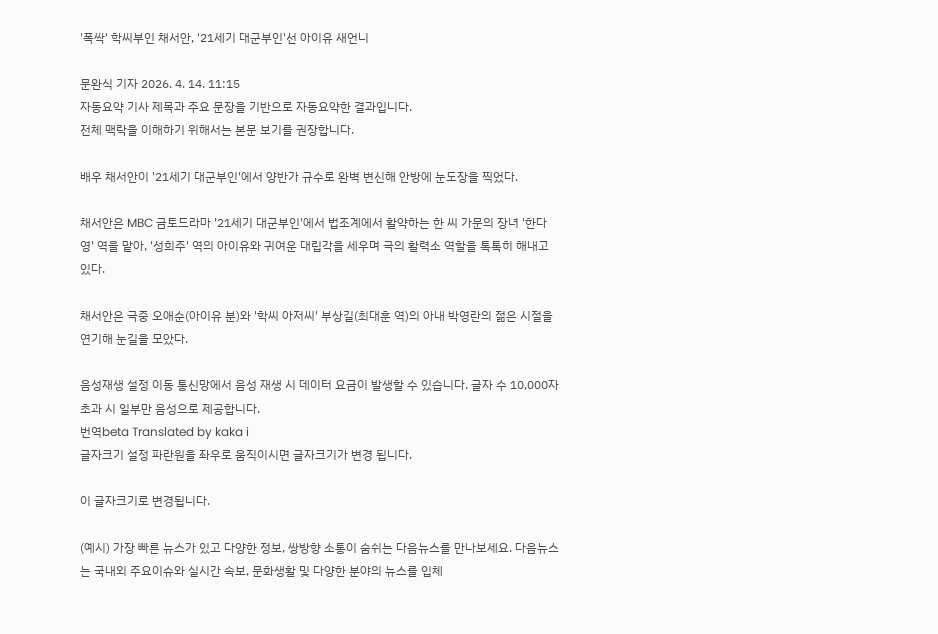'폭싹' 학씨부인 채서안, '21세기 대군부인'선 아이유 새언니

문완식 기자 2026. 4. 14. 11:15
자동요약 기사 제목과 주요 문장을 기반으로 자동요약한 결과입니다.
전체 맥락을 이해하기 위해서는 본문 보기를 권장합니다.

배우 채서안이 '21세기 대군부인'에서 양반가 규수로 완벽 변신해 안방에 눈도장을 찍었다.

채서안은 MBC 금토드라마 '21세기 대군부인'에서 법조계에서 활약하는 한 씨 가문의 장녀 '한다영' 역을 맡아, '성희주' 역의 아이유와 귀여운 대립각을 세우며 극의 활력소 역할을 톡톡히 해내고 있다.

채서안은 극중 오애순(아이유 분)와 '학씨 아저씨' 부상길(최대훈 역)의 아내 박영란의 젊은 시절을 연기해 눈길을 모았다.

음성재생 설정 이동 통신망에서 음성 재생 시 데이터 요금이 발생할 수 있습니다. 글자 수 10,000자 초과 시 일부만 음성으로 제공합니다.
번역beta Translated by kaka i
글자크기 설정 파란원을 좌우로 움직이시면 글자크기가 변경 됩니다.

이 글자크기로 변경됩니다.

(예시) 가장 빠른 뉴스가 있고 다양한 정보, 쌍방향 소통이 숨쉬는 다음뉴스를 만나보세요. 다음뉴스는 국내외 주요이슈와 실시간 속보, 문화생활 및 다양한 분야의 뉴스를 입체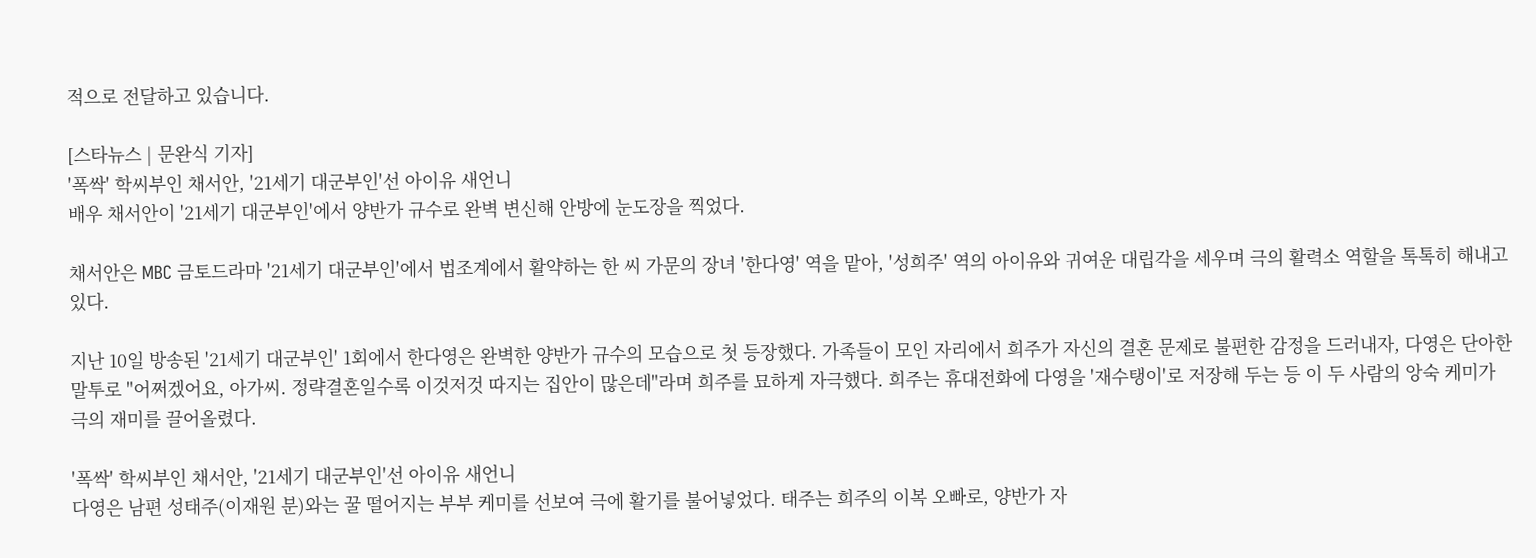적으로 전달하고 있습니다.

[스타뉴스 | 문완식 기자]
'폭싹' 학씨부인 채서안, '21세기 대군부인'선 아이유 새언니
배우 채서안이 '21세기 대군부인'에서 양반가 규수로 완벽 변신해 안방에 눈도장을 찍었다.

채서안은 MBC 금토드라마 '21세기 대군부인'에서 법조계에서 활약하는 한 씨 가문의 장녀 '한다영' 역을 맡아, '성희주' 역의 아이유와 귀여운 대립각을 세우며 극의 활력소 역할을 톡톡히 해내고 있다.

지난 10일 방송된 '21세기 대군부인' 1회에서 한다영은 완벽한 양반가 규수의 모습으로 첫 등장했다. 가족들이 모인 자리에서 희주가 자신의 결혼 문제로 불편한 감정을 드러내자, 다영은 단아한 말투로 "어쩌겠어요, 아가씨. 정략결혼일수록 이것저것 따지는 집안이 많은데"라며 희주를 묘하게 자극했다. 희주는 휴대전화에 다영을 '재수탱이'로 저장해 두는 등 이 두 사람의 앙숙 케미가 극의 재미를 끌어올렸다.

'폭싹' 학씨부인 채서안, '21세기 대군부인'선 아이유 새언니
다영은 남편 성태주(이재원 분)와는 꿀 떨어지는 부부 케미를 선보여 극에 활기를 불어넣었다. 태주는 희주의 이복 오빠로, 양반가 자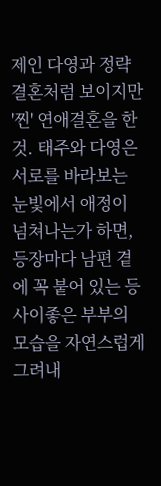제인 다영과 정략결혼처럼 보이지만 '찐' 연애결혼을 한 것. 태주와 다영은 서로를 바라보는 눈빛에서 애정이 넘쳐나는가 하면, 등장마다 남편 곁에 꼭 붙어 있는 등 사이좋은 부부의 모습을 자연스럽게 그려내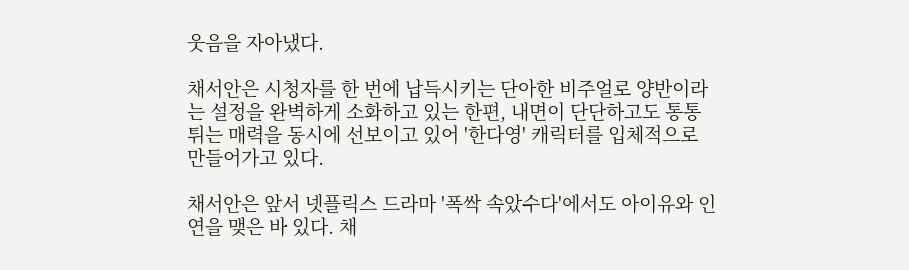웃음을 자아냈다.

채서안은 시청자를 한 번에 납득시키는 단아한 비주얼로 양반이라는 설정을 완벽하게 소화하고 있는 한편, 내면이 단단하고도 통통 튀는 매력을 동시에 선보이고 있어 '한다영' 캐릭터를 입체적으로 만들어가고 있다.

채서안은 앞서 넷플릭스 드라마 '폭싹 속았수다'에서도 아이유와 인연을 맺은 바 있다. 채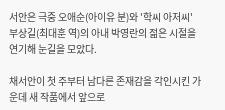서안은 극중 오애순(아이유 분)와 '학씨 아저씨' 부상길(최대훈 역)의 아내 박영란의 젊은 시절을 연기해 눈길을 모았다.

채서안이 첫 주부터 남다른 존재감을 각인시킨 가운데 새 작품에서 앞으로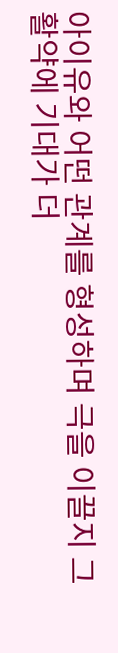아이유와 어떤 관계를 형성하며 극을 이끌지 그 활약에 기대가 더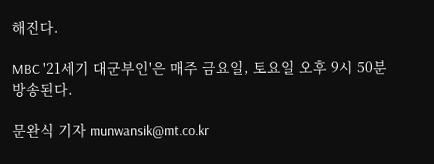해진다.

MBC '21세기 대군부인'은 매주 금요일, 토요일 오후 9시 50분 방송된다.

문완식 기자 munwansik@mt.co.kr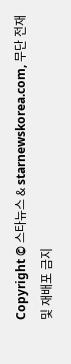Copyright © 스타뉴스 & starnewskorea.com, 무단 전재 및 재배포 금지